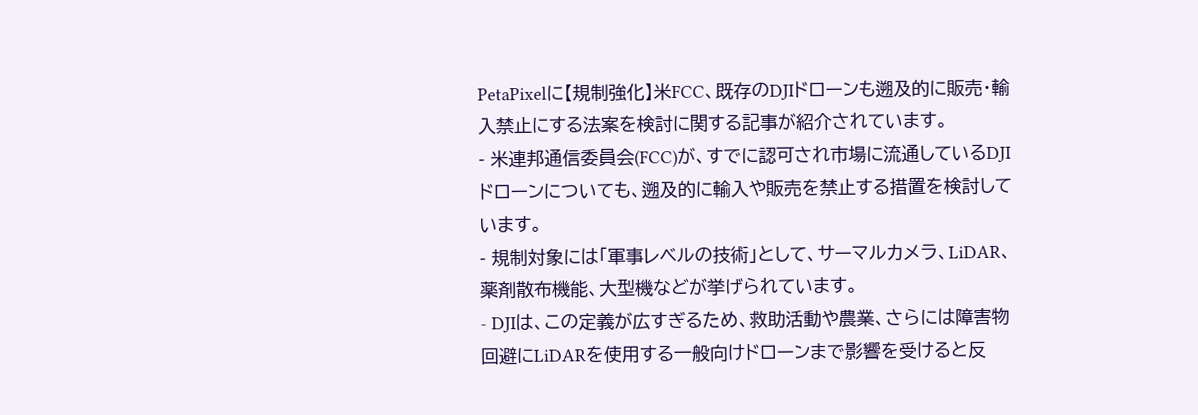PetaPixelに【規制強化】米FCC、既存のDJIドローンも遡及的に販売・輸入禁止にする法案を検討に関する記事が紹介されています。
- 米連邦通信委員会(FCC)が、すでに認可され市場に流通しているDJIドローンについても、遡及的に輸入や販売を禁止する措置を検討しています。
- 規制対象には「軍事レベルの技術」として、サーマルカメラ、LiDAR、薬剤散布機能、大型機などが挙げられています。
- DJIは、この定義が広すぎるため、救助活動や農業、さらには障害物回避にLiDARを使用する一般向けドローンまで影響を受けると反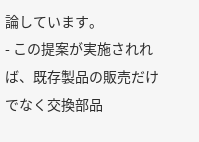論しています。
- この提案が実施されれば、既存製品の販売だけでなく交換部品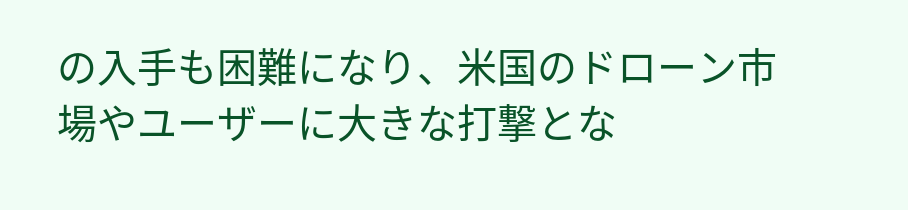の入手も困難になり、米国のドローン市場やユーザーに大きな打撃とな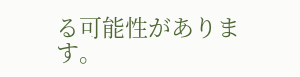る可能性があります。